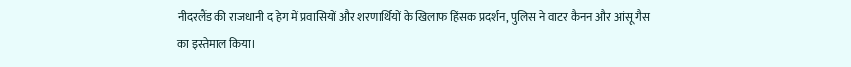नीदरलैंड की राजधानी द हेग में प्रवासियों और शरणार्थियों के खिलाफ हिंसक प्रदर्शन, पुलिस ने वाटर कैनन और आंसू गैस का इस्तेमाल किया।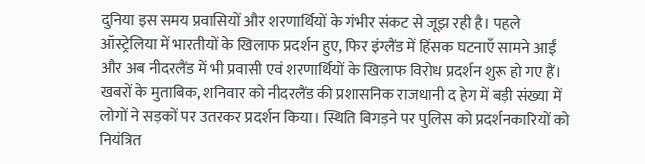दुनिया इस समय प्रवासियों और शरणार्थियों के गंभीर संकट से जूझ रही है। पहले ऑस्ट्रेलिया में भारतीयों के खिलाफ प्रदर्शन हुए, फिर इंग्लैंड में हिंसक घटनाएँ सामने आईं और अब नीदरलैंड में भी प्रवासी एवं शरणार्थियों के खिलाफ विरोध प्रदर्शन शुरू हो गए हैं।
खबरों के मुताबिक, शनिवार को नीदरलैंड की प्रशासनिक राजधानी द हेग में बड़ी संख्या में लोगों ने सड़कों पर उतरकर प्रदर्शन किया। स्थिति बिगड़ने पर पुलिस को प्रदर्शनकारियों को नियंत्रित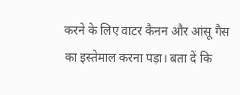करने के लिए वाटर कैनन और आंसू गैस का इस्तेमाल करना पड़ा। बता दें कि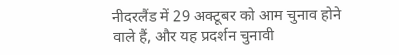नीदरलैंड में 29 अक्टूबर को आम चुनाव होने वाले हैं, और यह प्रदर्शन चुनावी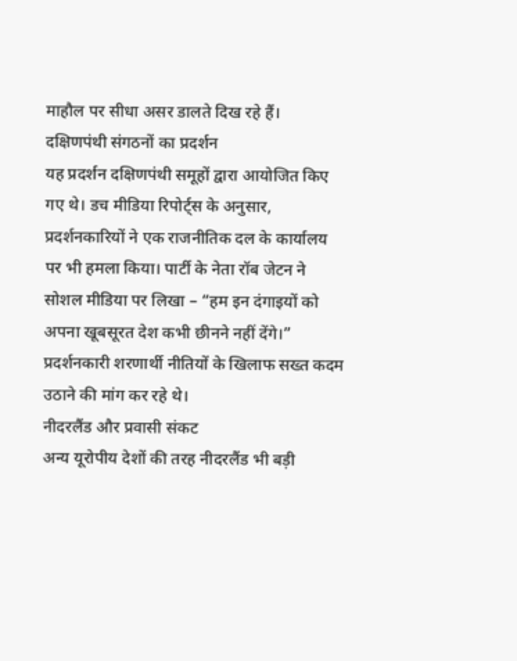माहौल पर सीधा असर डालते दिख रहे हैं।
दक्षिणपंथी संगठनों का प्रदर्शन
यह प्रदर्शन दक्षिणपंथी समूहों द्वारा आयोजित किए गए थे। डच मीडिया रिपोर्ट्स के अनुसार, प्रदर्शनकारियों ने एक राजनीतिक दल के कार्यालय पर भी हमला किया। पार्टी के नेता रॉब जेटन ने सोशल मीडिया पर लिखा – “हम इन दंगाइयों को अपना खूबसूरत देश कभी छीनने नहीं देंगे।” प्रदर्शनकारी शरणार्थी नीतियों के खिलाफ सख्त कदम उठाने की मांग कर रहे थे।
नीदरलैंड और प्रवासी संकट
अन्य यूरोपीय देशों की तरह नीदरलैंड भी बड़ी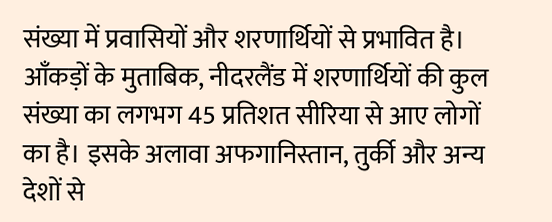संख्या में प्रवासियों और शरणार्थियों से प्रभावित है। आँकड़ों के मुताबिक, नीदरलैंड में शरणार्थियों की कुल संख्या का लगभग 45 प्रतिशत सीरिया से आए लोगों का है। इसके अलावा अफगानिस्तान, तुर्की और अन्य देशों से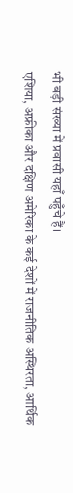भी बड़ी संख्या में प्रवासी यहाँ पहुँचे हैं।
एशिया, अफ्रीका और दक्षिण अमेरिका के कई देशों में राजनीतिक अस्थिरता, आर्थिक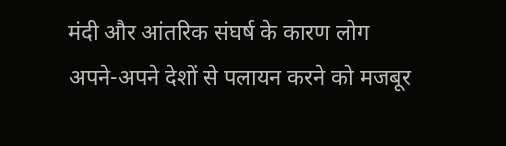मंदी और आंतरिक संघर्ष के कारण लोग अपने-अपने देशों से पलायन करने को मजबूर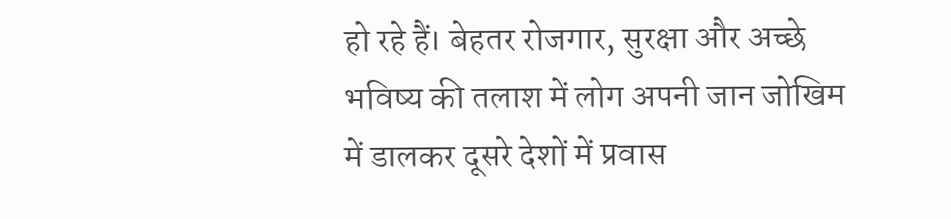हो रहे हैं। बेहतर रोजगार, सुरक्षा और अच्छे भविष्य की तलाश में लोग अपनी जान जोखिम में डालकर दूसरे देशों में प्रवास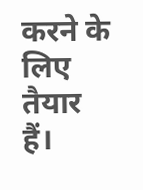करने के लिए तैयार हैं।